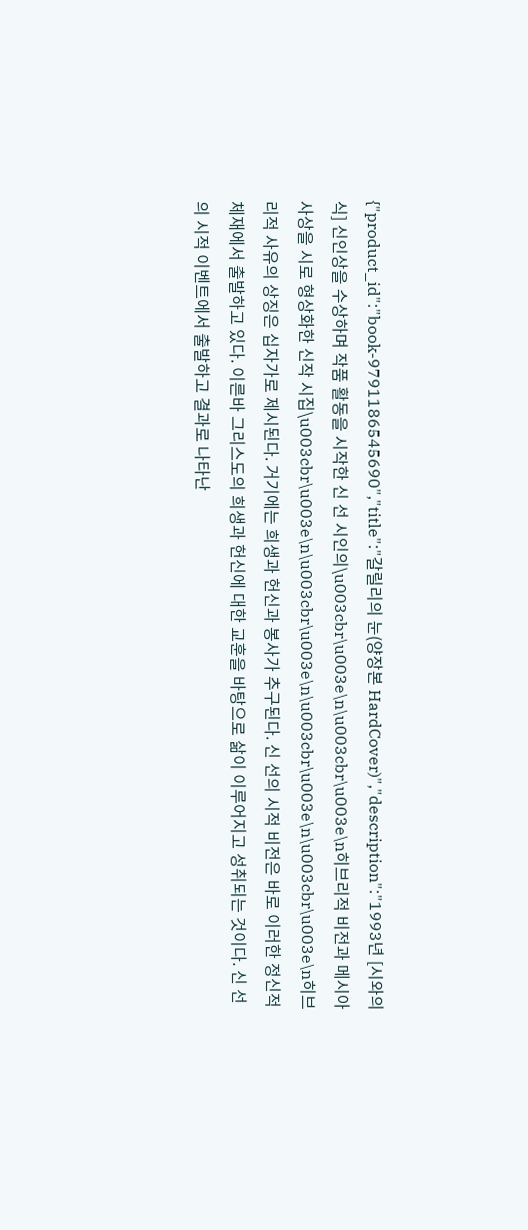{"product_id":"book-9791186545690","title":"갈릴리의 눈(양장본 HardCover)","description":"1993년 [시와의식] 신인상을 수상하며 작품 활동을 시작한 신 선 시인의\u003cbr\u003e\n\u003cbr\u003e\n히브리적 비전과 메시아사상을 시로 형상화한 신작 시집\u003cbr\u003e\n\u003cbr\u003e\n\u003cbr\u003e\n\u003cbr\u003e\n히브리적 사유의 상징은 십자가로 제시된다. 거기에는 희생과 헌신과 봉사가 추구된다. 신 선의 시적 비전은 바로 이러한 정신적 체재에서 출발하고 있다. 이른바 그리스도의 희생과 헌신에 대한 교훈을 바탕으로 삶이 이루어지고 성취되는 것이다. 신 선의 시적 이벤트에서 출발하고 결과로 나타난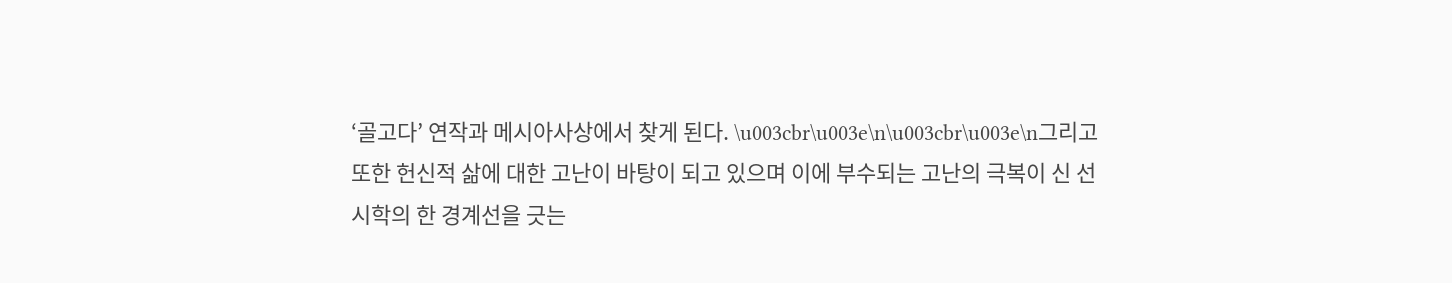‘골고다’ 연작과 메시아사상에서 찾게 된다. \u003cbr\u003e\n\u003cbr\u003e\n그리고 또한 헌신적 삶에 대한 고난이 바탕이 되고 있으며 이에 부수되는 고난의 극복이 신 선 시학의 한 경계선을 긋는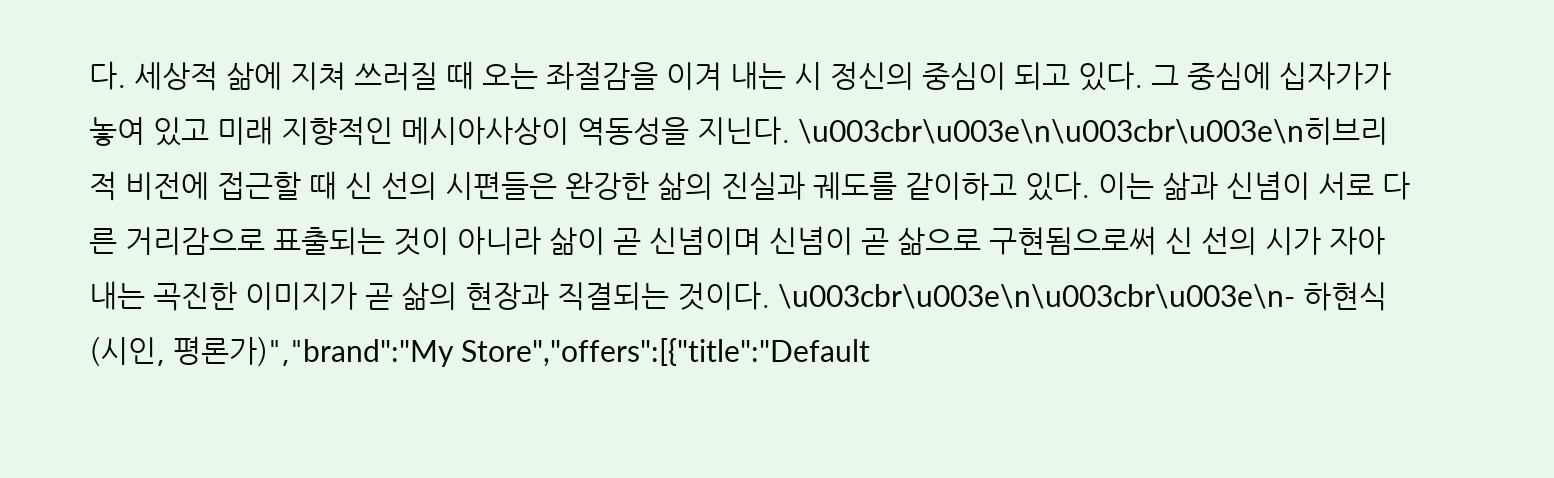다. 세상적 삶에 지쳐 쓰러질 때 오는 좌절감을 이겨 내는 시 정신의 중심이 되고 있다. 그 중심에 십자가가 놓여 있고 미래 지향적인 메시아사상이 역동성을 지닌다. \u003cbr\u003e\n\u003cbr\u003e\n히브리적 비전에 접근할 때 신 선의 시편들은 완강한 삶의 진실과 궤도를 같이하고 있다. 이는 삶과 신념이 서로 다른 거리감으로 표출되는 것이 아니라 삶이 곧 신념이며 신념이 곧 삶으로 구현됨으로써 신 선의 시가 자아내는 곡진한 이미지가 곧 삶의 현장과 직결되는 것이다. \u003cbr\u003e\n\u003cbr\u003e\n- 하현식(시인, 평론가)","brand":"My Store","offers":[{"title":"Default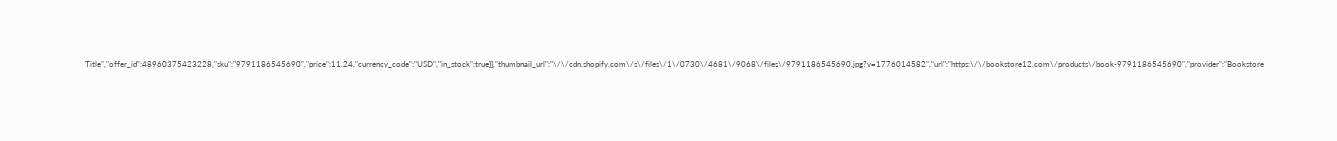Title","offer_id":48960375423228,"sku":"9791186545690","price":11.24,"currency_code":"USD","in_stock":true}],"thumbnail_url":"\/\/cdn.shopify.com\/s\/files\/1\/0730\/4681\/9068\/files\/9791186545690.jpg?v=1776014582","url":"https:\/\/bookstore12.com\/products\/book-9791186545690","provider":"Bookstore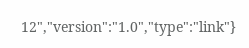12","version":"1.0","type":"link"}